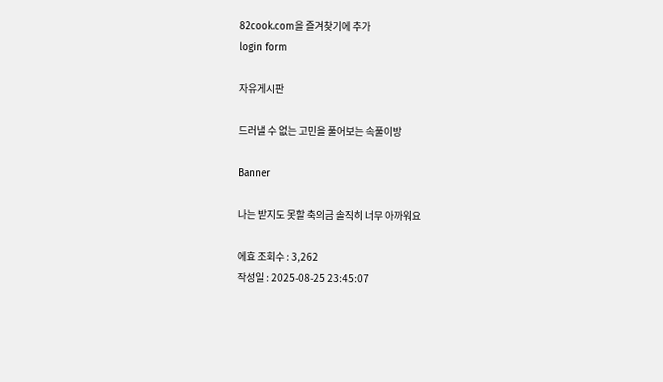82cook.com을 즐겨찾기에 추가
login form

자유게시판

드러낼 수 없는 고민을 풀어보는 속풀이방

Banner

나는 받지도 못할 축의금 솔직히 너무 아까워요

에효 조회수 : 3,262
작성일 : 2025-08-25 23:45:07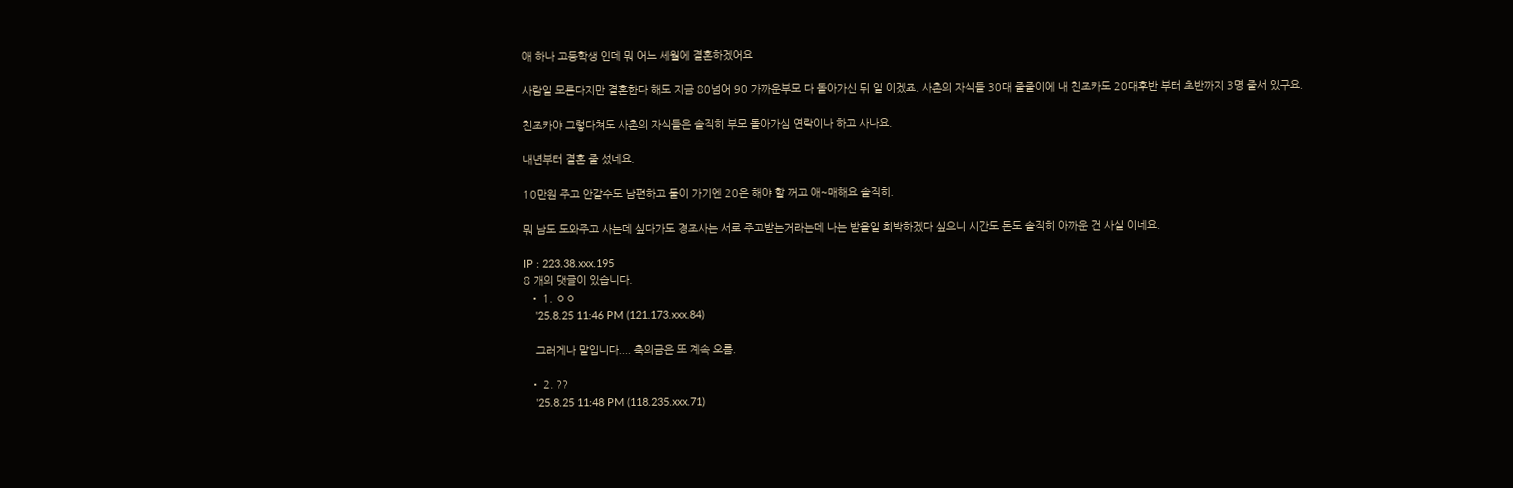애 하나 고등학생 인데 뭐 어느 세월에 결혼하겠어요

사람일 모른다지만 결혼한다 해도 지금 80넘어 90 가까운부모 다 돌아가신 뒤 일 이겠죠. 사촌의 자식들 30대 줄줄이에 내 친조카도 20대후반 부터 초반까지 3명 줄서 있구요.

친조카야 그렇다쳐도 사촌의 자식들은 솔직히 부모 돌아가심 연락이나 하고 사나요.

내년부터 결혼 줄 섰네요.

10만원 주고 안갈수도 남편하고 둘이 가기엔 20은 해야 할 꺼고 애~매해요 솔직히.

뭐 남도 도와주고 사는데 싶다가도 경조사는 서로 주고받는거라는데 나는 받을일 희박하겠다 싶으니 시간도 돈도 솔직히 아까운 건 사실 이네요.

IP : 223.38.xxx.195
8 개의 댓글이 있습니다.
  • 1. ㅇㅇ
    '25.8.25 11:46 PM (121.173.xxx.84)

    그러게나 말입니다.... 축의금은 또 계속 오름.

  • 2. ??
    '25.8.25 11:48 PM (118.235.xxx.71)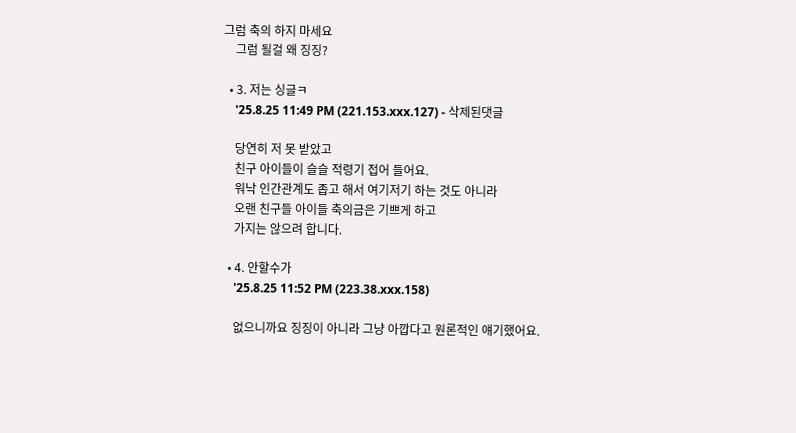그럼 축의 하지 마세요
    그럼 될걸 왜 징징?

  • 3. 저는 싱글ㅋ
    '25.8.25 11:49 PM (221.153.xxx.127) - 삭제된댓글

    당연히 저 못 받았고
    친구 아이들이 슬슬 적령기 접어 들어요.
    워낙 인간관계도 좁고 해서 여기저기 하는 것도 아니라
    오랜 친구들 아이들 축의금은 기쁘게 하고
    가지는 않으려 합니다.

  • 4. 안할수가
    '25.8.25 11:52 PM (223.38.xxx.158)

    없으니까요 징징이 아니라 그냥 아깝다고 원론적인 얘기했어요.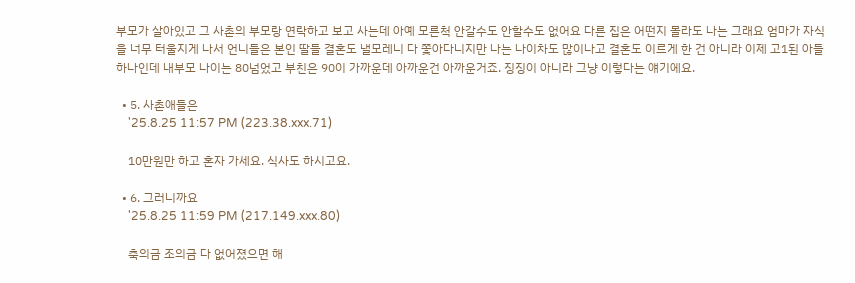부모가 살아있고 그 사촌의 부모랑 연락하고 보고 사는데 아예 모른척 안갈수도 안할수도 없어요 다른 집은 어떤지 몰라도 나는 그래요 엄마가 자식을 너무 터울지게 나서 언니들은 본인 딸들 결혼도 낼모레니 다 쫓아다니지만 나는 나이차도 많이나고 결혼도 이르게 한 건 아니라 이제 고1된 아들 하나인데 내부모 나이는 80넘었고 부친은 90이 가까운데 아까운건 아까운거죠. 징징이 아니라 그냥 이렇다는 얘기에요.

  • 5. 사촌애들은
    '25.8.25 11:57 PM (223.38.xxx.71)

    10만원만 하고 혼자 가세요. 식사도 하시고요.

  • 6. 그러니까요
    '25.8.25 11:59 PM (217.149.xxx.80)

    축의금 조의금 다 없어졌으면 해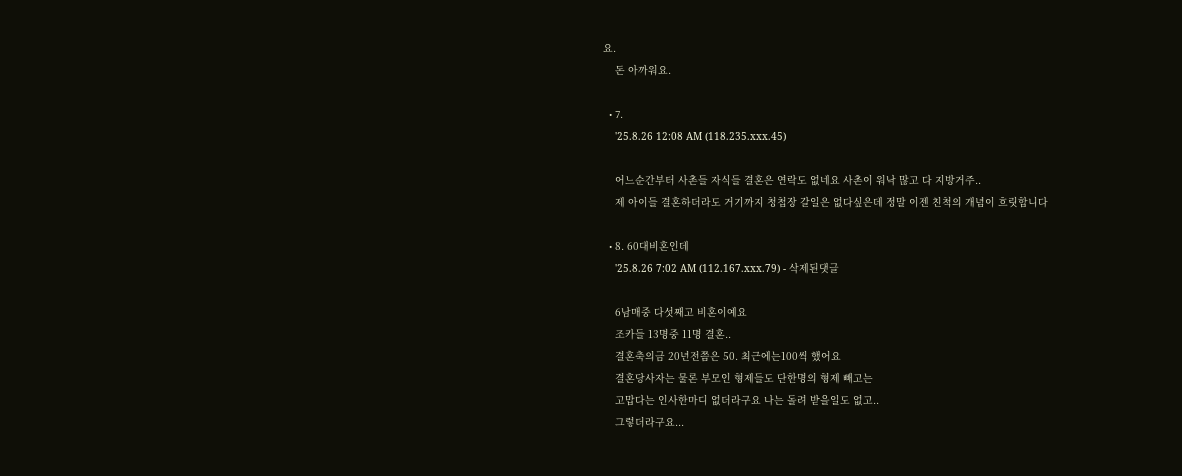요.
    돈 아까워요.

  • 7.
    '25.8.26 12:08 AM (118.235.xxx.45)

    어느순간부터 사촌들 자식들 결혼은 연락도 없네요 사촌이 워낙 많고 다 지방거주..
    제 아이들 결혼하더라도 거기까지 청첩장 갈일은 없다싶은데 정말 이젠 친척의 개념이 흐릿합니다

  • 8. 60대비혼인데
    '25.8.26 7:02 AM (112.167.xxx.79) - 삭제된댓글

    6남매중 다섯째고 비혼이예요
    조카들 13명중 11명 결혼..
    결혼축의금 20년전쯤은 50. 최근에는100씩 했어요
    결혼당사자는 물론 부모인 형제들도 단한명의 형제 빼고는
    고맙다는 인사한마디 없더라구요 나는 돌려 받을일도 없고..
    그렇더라구요...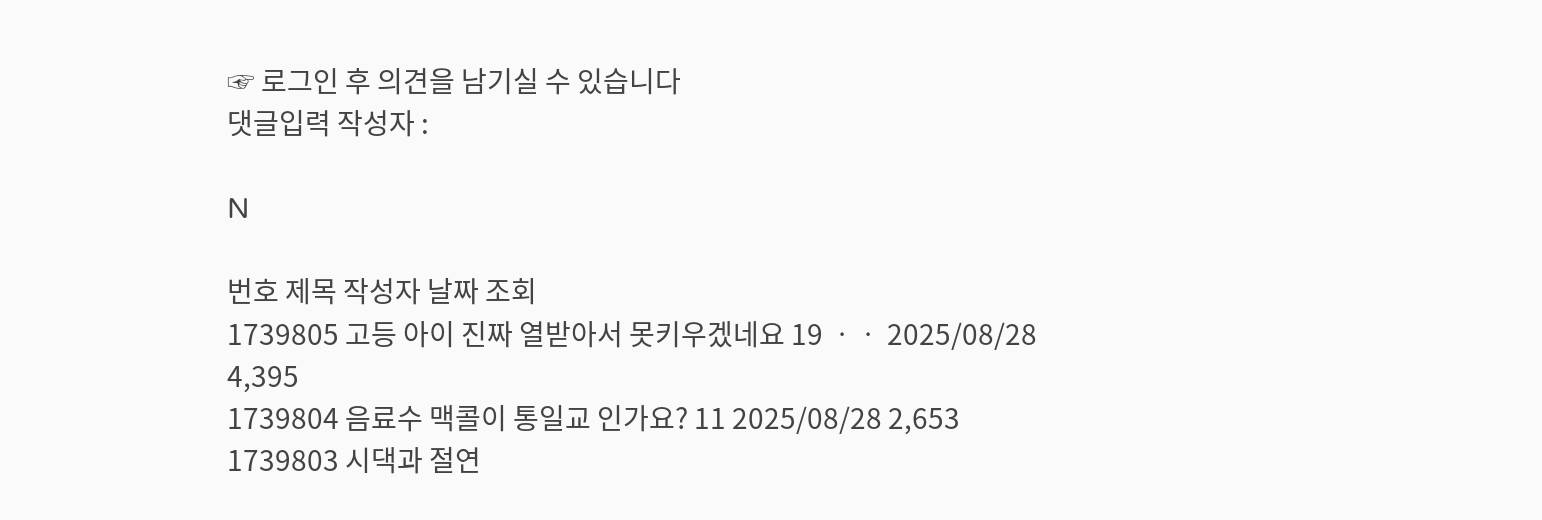☞ 로그인 후 의견을 남기실 수 있습니다
댓글입력 작성자 :

N

번호 제목 작성자 날짜 조회
1739805 고등 아이 진짜 열받아서 못키우겠네요 19 ㆍㆍ 2025/08/28 4,395
1739804 음료수 맥콜이 통일교 인가요? 11 2025/08/28 2,653
1739803 시댁과 절연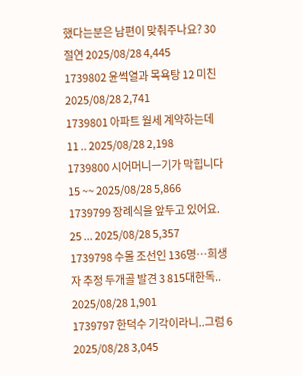했다는분은 남편이 맞춰주나요? 30 절연 2025/08/28 4,445
1739802 윤썩열과 목욕탕 12 미친 2025/08/28 2,741
1739801 아파트 월세 계약하는데 11 .. 2025/08/28 2,198
1739800 시어머니ㅡ기가 막힙니다 15 ~~ 2025/08/28 5,866
1739799 장례식을 앞두고 있어요. 25 ... 2025/08/28 5,357
1739798 수몰 조선인 136명…희생자 추정 두개골 발견 3 815대한독.. 2025/08/28 1,901
1739797 한덕수 기각이라니..그럼 6 2025/08/28 3,045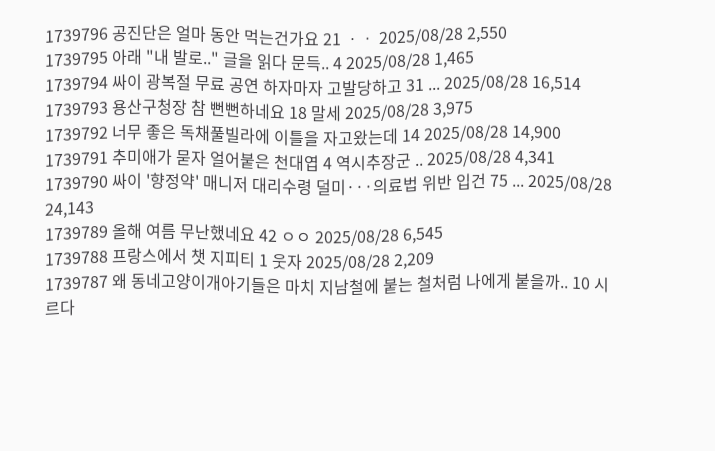1739796 공진단은 얼마 동안 먹는건가요 21 ㆍㆍ 2025/08/28 2,550
1739795 아래 "내 발로.." 글을 읽다 문득.. 4 2025/08/28 1,465
1739794 싸이 광복절 무료 공연 하자마자 고발당하고 31 ... 2025/08/28 16,514
1739793 용산구청장 참 뻔뻔하네요 18 말세 2025/08/28 3,975
1739792 너무 좋은 독채풀빌라에 이틀을 자고왔는데 14 2025/08/28 14,900
1739791 추미애가 묻자 얼어붙은 천대엽 4 역시추장군 .. 2025/08/28 4,341
1739790 싸이 '향정약' 매니저 대리수령 덜미···의료법 위반 입건 75 ... 2025/08/28 24,143
1739789 올해 여름 무난했네요 42 ㅇㅇ 2025/08/28 6,545
1739788 프랑스에서 챗 지피티 1 웃자 2025/08/28 2,209
1739787 왜 동네고양이개아기들은 마치 지남철에 붙는 철처럼 나에게 붙을까.. 10 시르다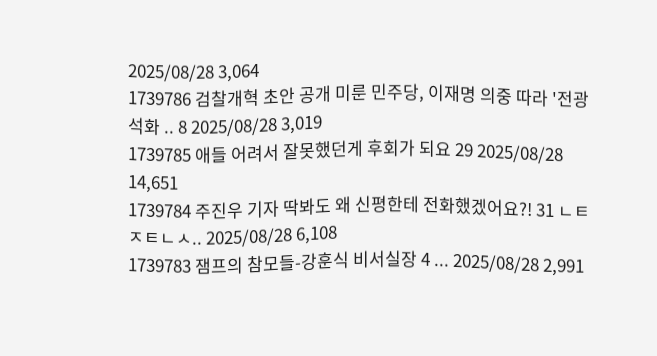2025/08/28 3,064
1739786 검찰개혁 초안 공개 미룬 민주당, 이재명 의중 따라 '전광석화 .. 8 2025/08/28 3,019
1739785 애들 어려서 잘못했던게 후회가 되요 29 2025/08/28 14,651
1739784 주진우 기자 딱봐도 왜 신평한테 전화했겠어요?! 31 ㄴㅌㅈㅌㄴㅅ.. 2025/08/28 6,108
1739783 잼프의 참모들-강훈식 비서실장 4 ... 2025/08/28 2,991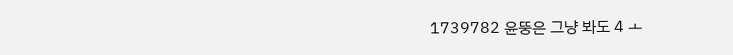1739782 윤뚱은 그냥 봐도 4 ㅗ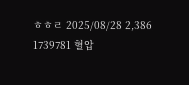ㅎㅎㄹ 2025/08/28 2,386
1739781 혈압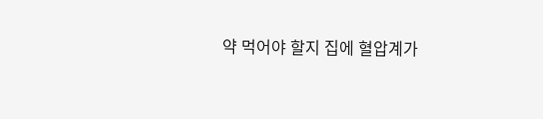약 먹어야 할지 집에 혈압계가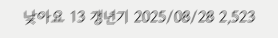낮아요 13 갱년기 2025/08/28 2,523